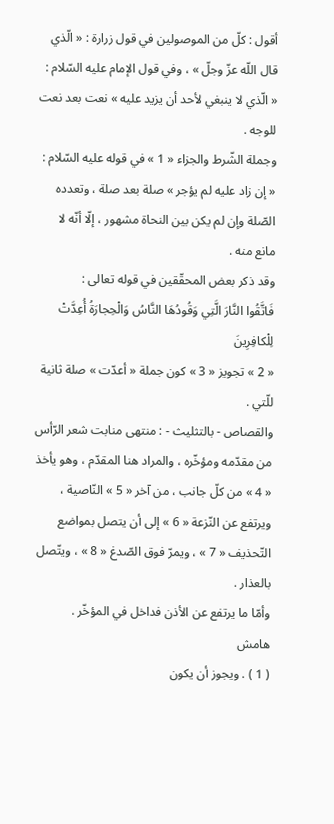أقول : كلّ من الموصولين في قول زرارة : « الّذي قال اللّه عزّ وجلّ » ، وفي قول الإمام عليه السّلام : « الّذي لا ينبغي لأحد أن يزيد عليه » نعت بعد نعت للوجه .
وجملة الشّرط والجزاء « 1 » في قوله عليه السّلام : « إن زاد عليه لم يؤجر » صلة بعد صلة ، وتعدده الصّلة وإن لم يكن بين النحاة مشهور ، إلّا أنّه لا مانع منه .
وقد ذكر بعض المحقّقين في قوله تعالى :
فَاتَّقُوا النَّارَ الَّتِي وَقُودُهَا النَّاسُ وَالْحِجارَةُ أُعِدَّتْ لِلْكافِرِينَ
« 2 » تجويز « 3 » كون جملة « أعدّت » صلة ثانية للّتي .
والقصاص - بالتثليث - : منتهى منابت شعر الرّأس من مقدّمه ومؤخّره ، والمراد هنا المقدّم ، وهو يأخذ « 4 » من كلّ جانب ، من آخر « 5 » النّاصية ، ويرتفع عن النّزعة « 6 » إلى أن يتصل بمواضع التّحذيف « 7 » ، ويمرّ فوق الصّدغ « 8 » ، ويتّصل بالعذار .
وأمّا ما يرتفع عن الأذن فداخل في المؤخّر .
هامش
( 1 ) . ويجوز أن يكون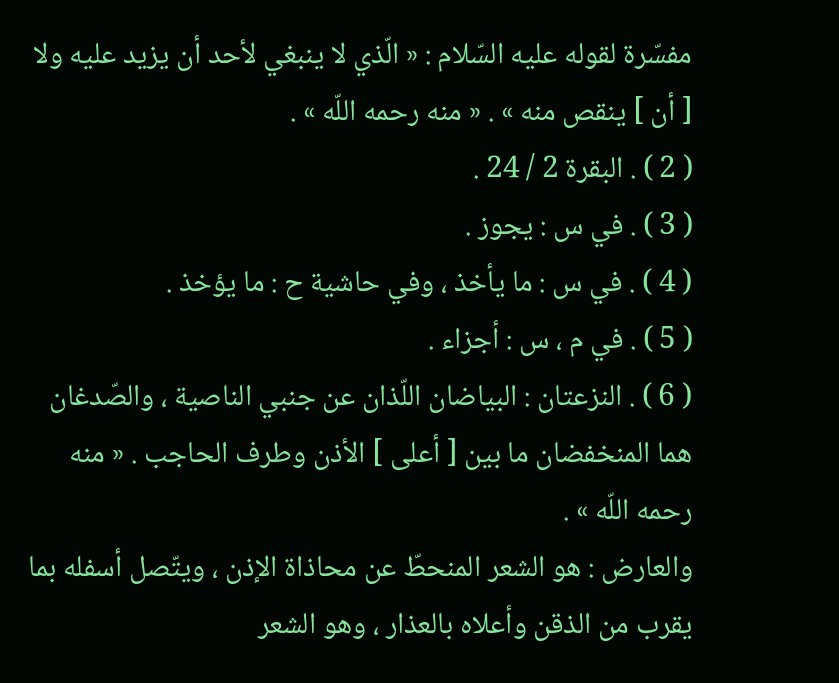مفسّرة لقوله عليه السّلام : « الّذي لا ينبغي لأحد أن يزيد عليه ولا [ أن ] ينقص منه » . « منه رحمه اللّه » .
( 2 ) . البقرة 2 / 24 .
( 3 ) . في س : يجوز .
( 4 ) . في س : ما يأخذ ، وفي حاشية ح : ما يؤخذ .
( 5 ) . في م ، س : أجزاء .
( 6 ) . النزعتان : البياضان اللّذان عن جنبي الناصية ، والصّدغان هما المنخفضان ما بين [ أعلى ] الأذن وطرف الحاجب . « منه رحمه اللّه » .
والعارض : هو الشعر المنحطّ عن محاذاة الإذن ، ويتّصل أسفله بما يقرب من الذقن وأعلاه بالعذار ، وهو الشعر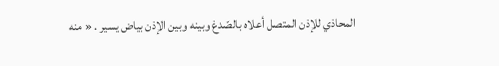المحاذي للإذن المتصل أعلاه بالصّدغ وبينه وبين الإذن بياض يسير . « منه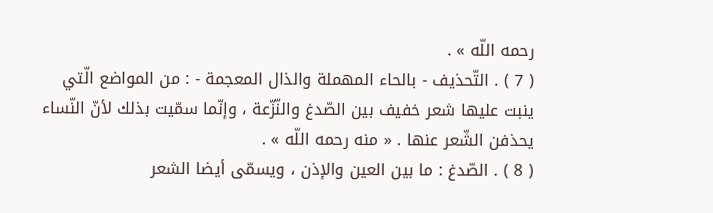رحمه اللّه » .
( 7 ) . التّحذيف - بالحاء المهملة والذال المعجمة - : من المواضع الّتي ينبت عليها شعر خفيف بين الصّدغ والنّزّعة ، وإنّما سمّيت بذلك لأنّ النّساء يحذفن الشّعر عنها . « منه رحمه اللّه » .
( 8 ) . الصّدغ : ما بين العين والإذن ، ويسمّى أيضا الشعر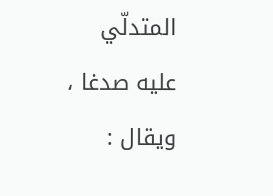المتدلّي عليه صدغا ، ويقال :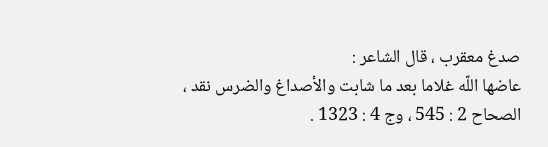صدغ معقرب ، قال الشاعر :
عاضها اللّه غلاما بعد ما شابت والأصداغ والضرس نقد ، الصحاح 2 : 545 ، وج 4 : 1323 .